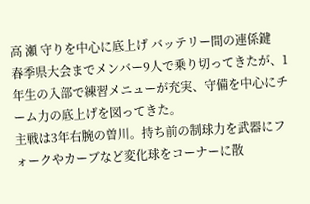高 瀬 守りを中心に底上げ バッテリー間の連係鍵
春季県大会までメンバー9人で乗り切ってきたが、1年生の入部で練習メニューが充実、守備を中心にチーム力の底上げを図ってきた。
主戦は3年右腕の曽川。持ち前の制球力を武器にフォークやカーブなど変化球をコーナーに散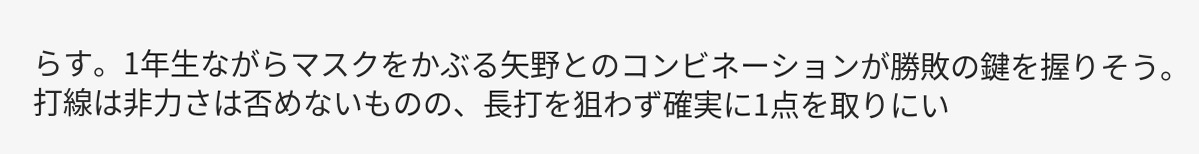らす。1年生ながらマスクをかぶる矢野とのコンビネーションが勝敗の鍵を握りそう。
打線は非力さは否めないものの、長打を狙わず確実に1点を取りにい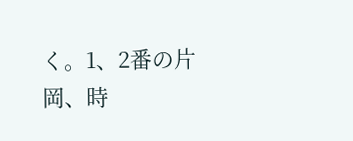く。1、2番の片岡、時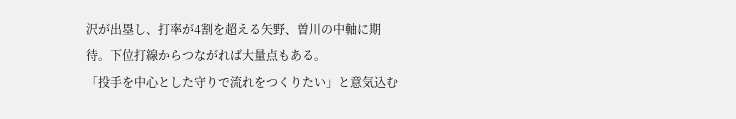沢が出塁し、打率が4割を超える矢野、曽川の中軸に期待。下位打線からつながれば大量点もある。
「投手を中心とした守りで流れをつくりたい」と意気込む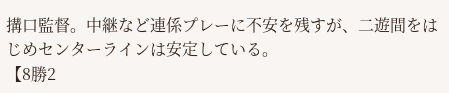搆口監督。中継など連係プレーに不安を残すが、二遊間をはじめセンターラインは安定している。
【8勝2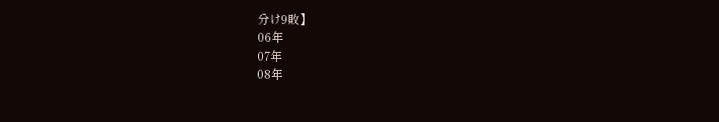分け9敗】
06年
07年
08年